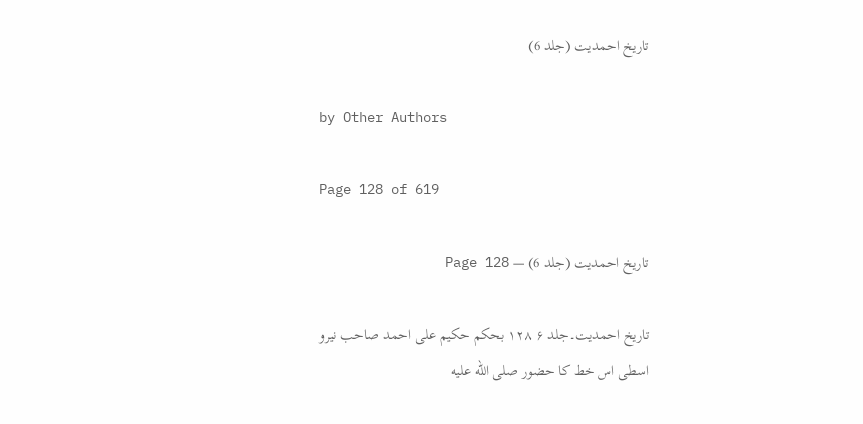تاریخ احمدیت (جلد 6)

by Other Authors

Page 128 of 619

تاریخ احمدیت (جلد 6) — Page 128

تاریخ احمدیت۔جلد ۶ ۱۲۸ بحکم حکیم علی احمد صاحب نیرو اسطی اس خط کا حضور صلى الله عليه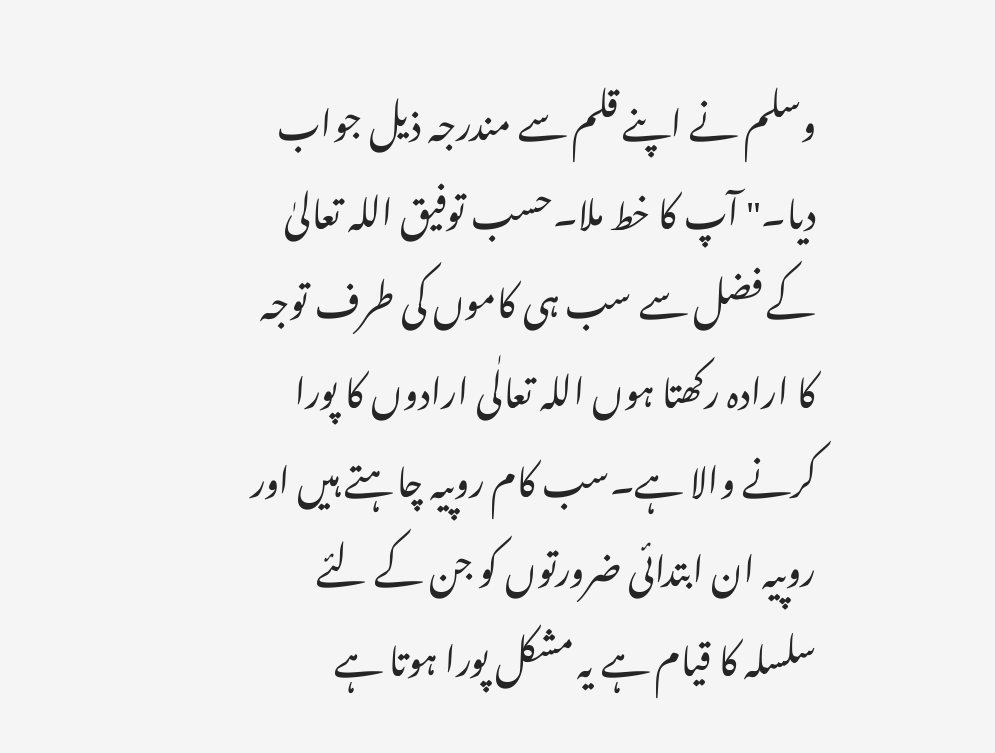وسلم نے اپنے قلم سے مندرجہ ذیل جواب دیا۔" آپ کا خط ملا۔حسب توفیق اللہ تعالیٰ کے فضل سے سب ہی کاموں کی طرف توجہ کا ارادہ رکھتا ہوں اللہ تعالٰی ارادوں کا پورا کرنے والا ہے۔سب کام روپیہ چاہتے ہیں اور روپیہ ان ابتدائی ضرورتوں کو جن کے لئے سلسلہ کا قیام ہے یہ مشکل پورا ہوتا ہے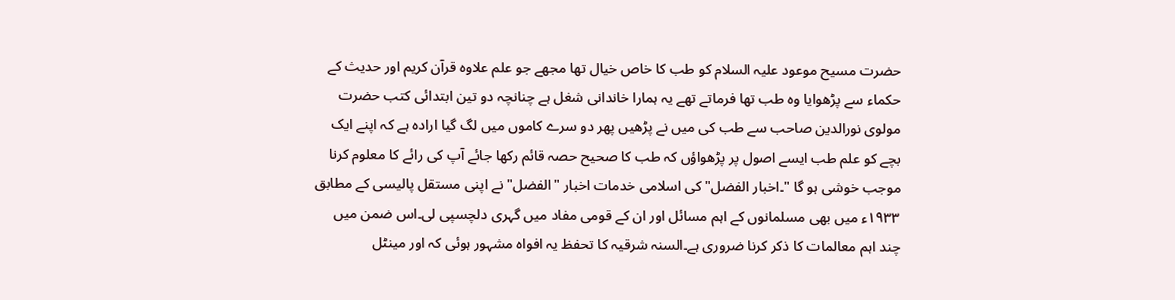حضرت مسیح موعود علیہ السلام کو طب کا خاص خیال تھا مجھے جو علم علاوہ قرآن کریم اور حدیث کے حکماء سے پڑھوایا وہ طب تھا فرماتے تھے یہ ہمارا خاندانی شغل ہے چنانچہ دو تین ابتدائی کتب حضرت مولوی نورالدین صاحب سے طب کی میں نے پڑھیں پھر دو سرے کاموں میں لگ گیا ارادہ ہے کہ اپنے ایک بچے کو علم طب ایسے اصول پر پڑھواؤں کہ طب کا صحیح حصہ قائم رکھا جائے آپ کی رائے کا معلوم کرنا موجب خوشی ہو گا "۔اخبار الفضل" کی اسلامی خدمات اخبار "الفضل" نے اپنی مستقل پالیسی کے مطابق ۱۹۳۳ء میں بھی مسلمانوں کے اہم مسائل اور ان کے قومی مفاد میں گہری دلچسپی لی۔اس ضمن میں چند اہم معالمات کا ذکر کرنا ضروری ہے۔السنہ شرقیہ کا تحفظ یہ افواہ مشہور ہوئی کہ اور مینٹل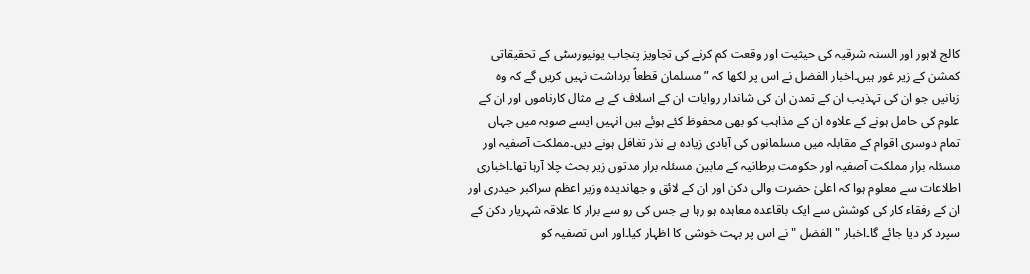کالج لاہور اور السنہ شرقیہ کی حیثیت اور وقعت کم کرنے کی تجاویز پنجاب یونیورسٹی کے تحقیقاتی کمشن کے زیر غور ہیں۔اخبار الفضل نے اس پر لکھا کہ ” مسلمان قطعاً برداشت نہیں کریں گے کہ وہ زبانیں جو ان کی تہذیب ان کے تمدن ان کی شاندار روایات ان کے اسلاف کے بے مثال کارناموں اور ان کے علوم کی حامل ہونے کے علاوہ ان کے مذاہب کو بھی محفوظ کئے ہوئے ہیں انہیں ایسے صوبہ میں جہاں تمام دوسری اقوام کے مقابلہ میں مسلمانوں کی آبادی زیادہ ہے نذر تغافل ہونے دیں۔مملکت آصفیہ اور مسئلہ برار مملکت آصفیہ اور حکومت برطانیہ کے مابین مسئلہ برار مدتوں زیر بحث چلا آرہا تھا۔اخباری اطلاعات سے معلوم ہوا کہ اعلیٰ حضرت والی دکن اور ان کے لائق و جهاندیده وزیر اعظم سراکبر حیدری اور ان کے رفقاء کار کی کوشش سے ایک باقاعدہ معاہدہ ہو رہا ہے جس کی رو سے برار کا علاقہ شہریار دکن کے سپرد کر دیا جائے گا۔اخبار " الفضل " نے اس پر بہت خوشی کا اظہار کیا۔اور اس تصفیہ کو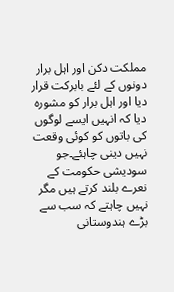مملکت دکن اور اہل برار دونوں کے لئے بابرکت قرار دیا اور اہل برار کو مشورہ دیا کہ انہیں ایسے لوگوں کی باتوں کو کوئی وقعت نہیں دینی چاہئے۔جو سودیشی حکومت کے نعرے بلند کرتے ہیں مگر نہیں چاہتے کہ سب سے بڑے ہندوستانی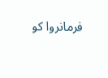فرمانروا کو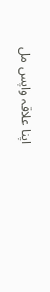اپنا علاقہ واپس مل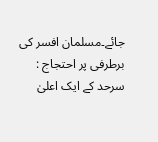جائے۔مسلمان افسر کی برطرفی پر احتجاج : سرحد کے ایک اعلیٰ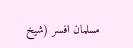مسلمان افسر (شیخ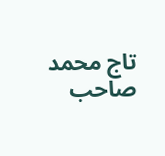تاج محمد صاحب